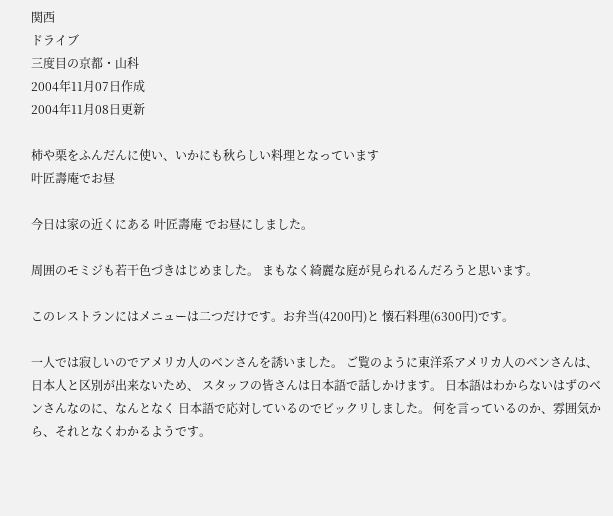関西
ドライブ
三度目の京都・山科
2004年11月07日作成
2004年11月08日更新

柿や栗をふんだんに使い、いかにも秋らしい料理となっています
叶匠壽庵でお昼

今日は家の近くにある 叶匠壽庵 でお昼にしました。

周囲のモミジも若干色づきはじめました。 まもなく綺麗な庭が見られるんだろうと思います。

このレストランにはメニューは二つだけです。お弁当(4200円)と 懐石料理(6300円)です。

一人では寂しいのでアメリカ人のベンさんを誘いました。 ご覧のように東洋系アメリカ人のベンさんは、日本人と区別が出来ないため、 スタッフの皆さんは日本語で話しかけます。 日本語はわからないはずのベンさんなのに、なんとなく 日本語で応対しているのでビックリしました。 何を言っているのか、雰囲気から、それとなくわかるようです。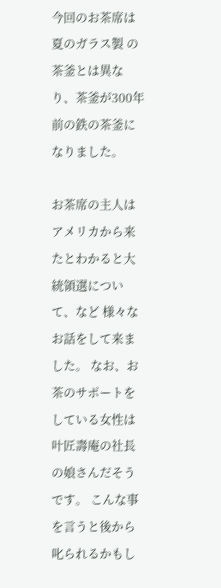今回のお茶席は 夏のガラス製 の茶釜とは異なり、茶釜が300年前の鉄の茶釜になりました。

お茶席の主人はアメリカから来たとわかると大統領選について、など 様々なお話をして来ました。 なお、お茶のサポートをしている女性は叶匠壽庵の社長の娘さんだそうです。 こんな事を言うと後から叱られるかもし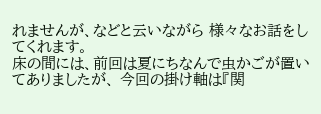れませんが、などと云いながら 様々なお話をしてくれます。
床の間には、前回は夏にちなんで虫かごが置いてありましたが、 今回の掛け軸は『関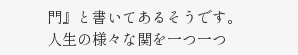門』と書いてあるそうです。 人生の様々な関を一つ一つ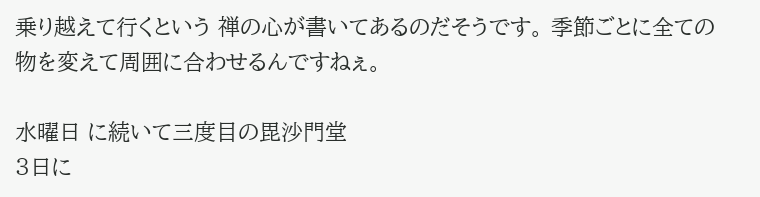乗り越えて行くという 禅の心が書いてあるのだそうです。 季節ごとに全ての物を変えて周囲に合わせるんですねぇ。

水曜日 に続いて三度目の毘沙門堂
3日に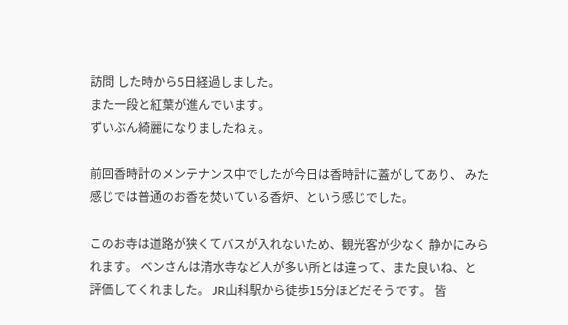訪問 した時から5日経過しました。
また一段と紅葉が進んでいます。
ずいぶん綺麗になりましたねぇ。

前回香時計のメンテナンス中でしたが今日は香時計に蓋がしてあり、 みた感じでは普通のお香を焚いている香炉、という感じでした。

このお寺は道路が狭くてバスが入れないため、観光客が少なく 静かにみられます。 ベンさんは清水寺など人が多い所とは違って、また良いね、と 評価してくれました。 JR山科駅から徒歩15分ほどだそうです。 皆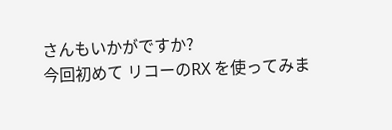さんもいかがですか?
今回初めて リコーのRX を使ってみま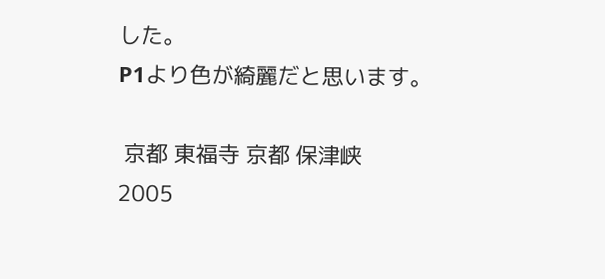した。
P1より色が綺麗だと思います。

 京都 東福寺 京都 保津峡
2005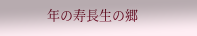年の寿長生の郷